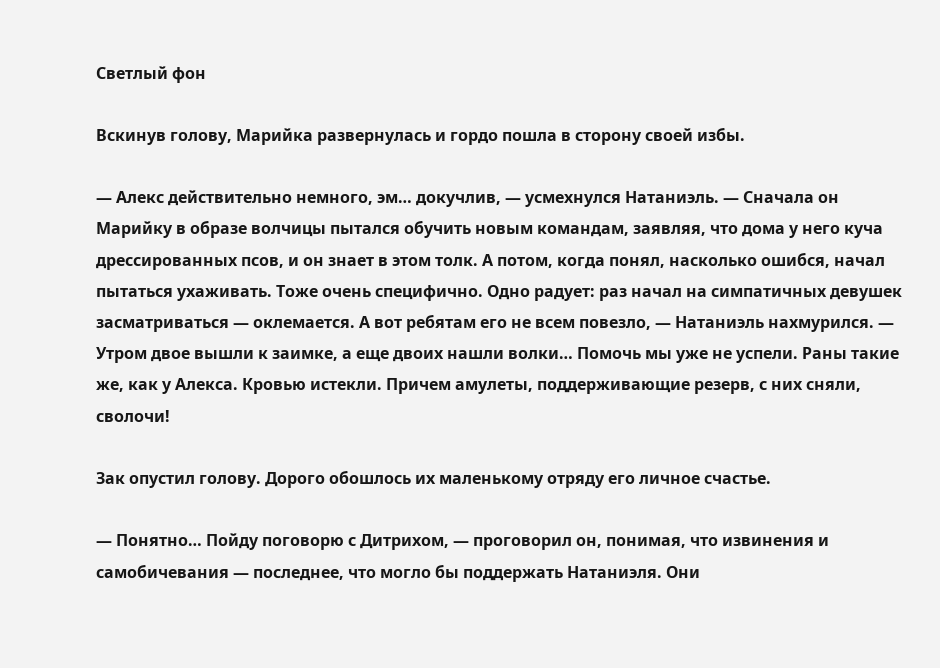Светлый фон

Вскинув голову, Марийка развернулась и гордо пошла в сторону своей избы.

— Алекс действительно немного, эм… докучлив, — усмехнулся Натаниэль. — Сначала он Марийку в образе волчицы пытался обучить новым командам, заявляя, что дома у него куча дрессированных псов, и он знает в этом толк. А потом, когда понял, насколько ошибся, начал пытаться ухаживать. Тоже очень специфично. Одно радует: раз начал на симпатичных девушек засматриваться — оклемается. А вот ребятам его не всем повезло, — Натаниэль нахмурился. — Утром двое вышли к заимке, а еще двоих нашли волки… Помочь мы уже не успели. Раны такие же, как у Алекса. Кровью истекли. Причем амулеты, поддерживающие резерв, с них сняли, сволочи!

Зак опустил голову. Дорого обошлось их маленькому отряду его личное счастье.

— Понятно… Пойду поговорю с Дитрихом, — проговорил он, понимая, что извинения и самобичевания — последнее, что могло бы поддержать Натаниэля. Они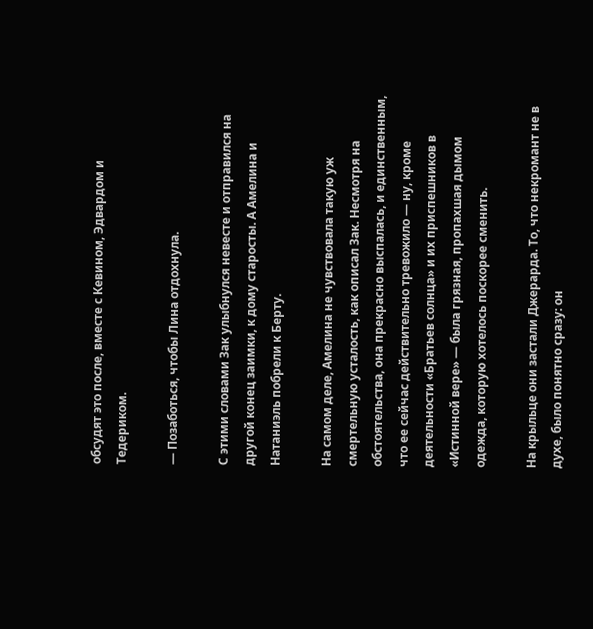обсудят это после, вместе с Кевином, Эдвардом и Тедериком.

— Позаботься, чтобы Лина отдохнула.

С этими словами Зак улыбнулся невесте и отправился на другой конец заимки, к дому старосты. А Амелина и Натаниэль побрели к Берту.

На самом деле, Амелина не чувствовала такую уж смертельную усталость, как описал Зак. Несмотря на обстоятельства, она прекрасно выспалась, и единственным, что ее сейчас действительно тревожило — ну, кроме деятельности «Братьев солнца» и их приспешников в «Истинной вере» — была грязная, пропахшая дымом одежда, которую хотелось поскорее сменить.

На крыльце они застали Джерарда. То, что некромант не в духе, было понятно сразу: он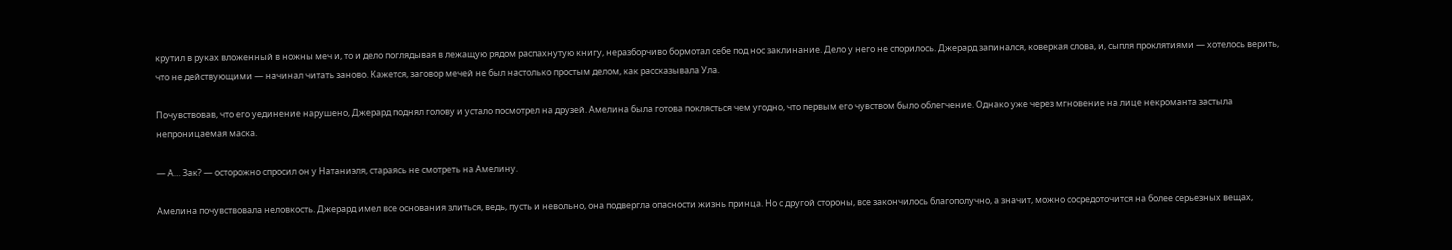крутил в руках вложенный в ножны меч и, то и дело поглядывая в лежащую рядом распахнутую книгу, неразборчиво бормотал себе под нос заклинание. Дело у него не спорилось. Джерард запинался, коверкая слова, и, сыпля проклятиями — хотелось верить, что не действующими — начинал читать заново. Кажется, заговор мечей не был настолько простым делом, как рассказывала Ула.

Почувствовав, что его уединение нарушено, Джерард поднял голову и устало посмотрел на друзей. Амелина была готова поклясться чем угодно, что первым его чувством было облегчение. Однако уже через мгновение на лице некроманта застыла непроницаемая маска.

— А… Зак? — осторожно спросил он у Натаниэля, стараясь не смотреть на Амелину.

Амелина почувствовала неловкость. Джерард имел все основания злиться, ведь, пусть и невольно, она подвергла опасности жизнь принца. Но с другой стороны, все закончилось благополучно, а значит, можно сосредоточится на более серьезных вещах,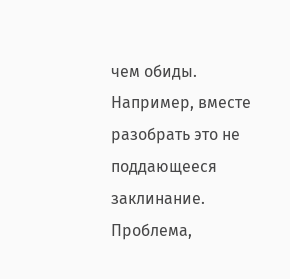чем обиды. Например, вместе разобрать это не поддающееся заклинание. Проблема,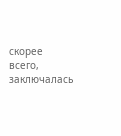скорее всего, заключалась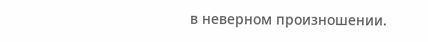в неверном произношении.